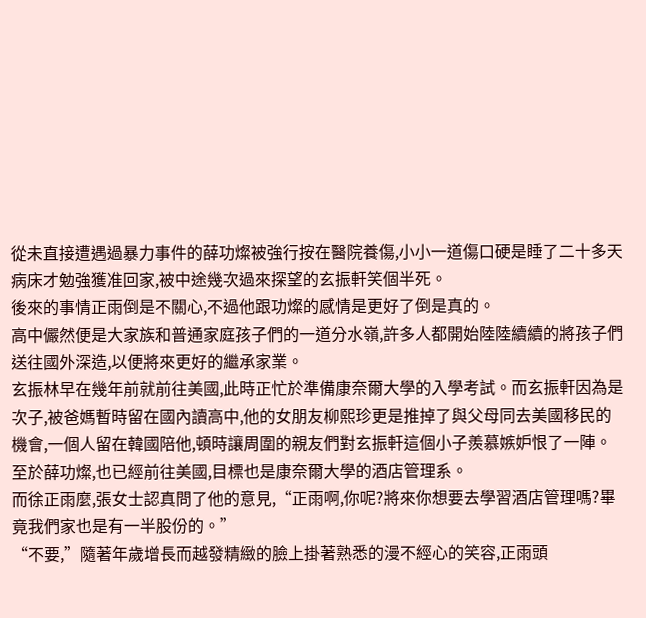從未直接遭遇過暴力事件的薛功燦被強行按在醫院養傷,小小一道傷口硬是睡了二十多天病床才勉強獲准回家,被中途幾次過來探望的玄振軒笑個半死。
後來的事情正雨倒是不關心,不過他跟功燦的感情是更好了倒是真的。
高中儼然便是大家族和普通家庭孩子們的一道分水嶺,許多人都開始陸陸續續的將孩子們送往國外深造,以便將來更好的繼承家業。
玄振林早在幾年前就前往美國,此時正忙於準備康奈爾大學的入學考試。而玄振軒因為是次子,被爸媽暫時留在國內讀高中,他的女朋友柳熙珍更是推掉了與父母同去美國移民的機會,一個人留在韓國陪他,頓時讓周圍的親友們對玄振軒這個小子羨慕嫉妒恨了一陣。至於薛功燦,也已經前往美國,目標也是康奈爾大學的酒店管理系。
而徐正雨麼,張女士認真問了他的意見,“正雨啊,你呢?將來你想要去學習酒店管理嗎?畢竟我們家也是有一半股份的。”
“不要,”隨著年歲增長而越發精緻的臉上掛著熟悉的漫不經心的笑容,正雨頭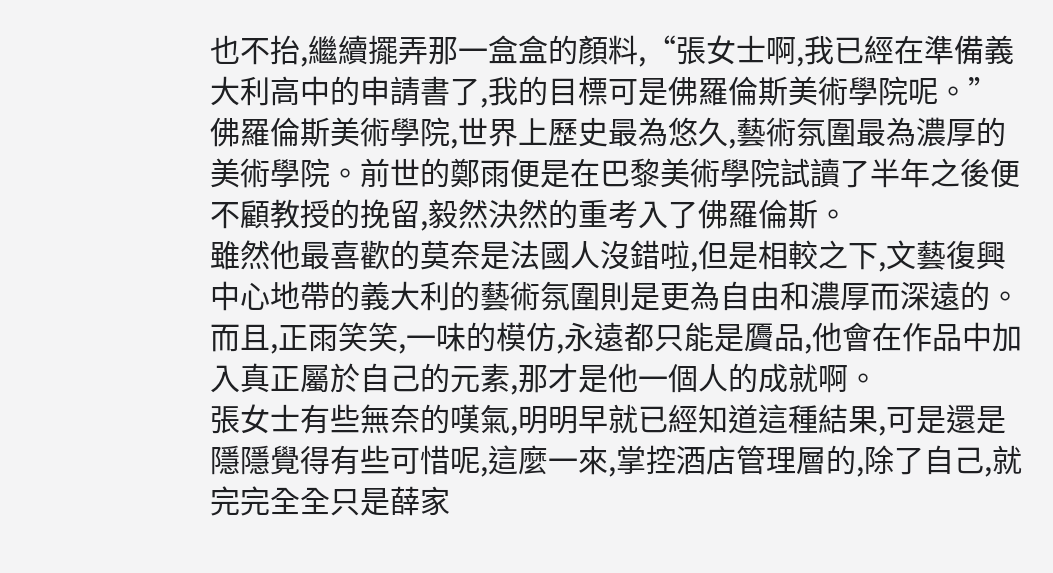也不抬,繼續擺弄那一盒盒的顏料,“張女士啊,我已經在準備義大利高中的申請書了,我的目標可是佛羅倫斯美術學院呢。”
佛羅倫斯美術學院,世界上歷史最為悠久,藝術氛圍最為濃厚的美術學院。前世的鄭雨便是在巴黎美術學院試讀了半年之後便不顧教授的挽留,毅然決然的重考入了佛羅倫斯。
雖然他最喜歡的莫奈是法國人沒錯啦,但是相較之下,文藝復興中心地帶的義大利的藝術氛圍則是更為自由和濃厚而深遠的。
而且,正雨笑笑,一味的模仿,永遠都只能是贗品,他會在作品中加入真正屬於自己的元素,那才是他一個人的成就啊。
張女士有些無奈的嘆氣,明明早就已經知道這種結果,可是還是隱隱覺得有些可惜呢,這麼一來,掌控酒店管理層的,除了自己,就完完全全只是薛家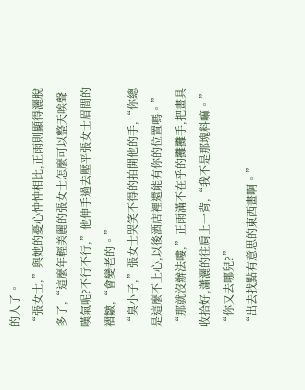的人了。
“張女士,”與她的憂心忡忡相比,正雨則顯得灑脫多了,“這麼年輕美麗的張女士怎麼可以整天唉聲嘆氣呢?不行不行,”他伸手過去壓平張女士眉間的褶皺,“會變老的。”
“臭小子,”張女士哭笑不得的拍開他的手,“你總是這麼不上心,以後酒店裡還能有你的位置嗎。”
“那就沒辦法嘍,”正雨滿不在乎的攤攤手,把畫具收拾好,瀟灑的往肩上一背,“我不是那塊料嘛。”
“你又去哪兒?”
“出去找點有意思的東西畫啊。”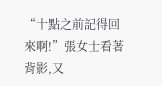“十點之前記得回來啊!”張女士看著背影,又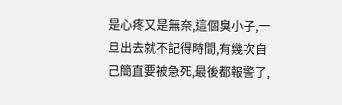是心疼又是無奈,這個臭小子,一旦出去就不記得時間,有幾次自己簡直要被急死,最後都報警了,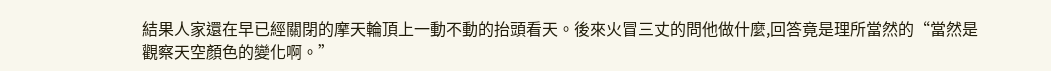結果人家還在早已經關閉的摩天輪頂上一動不動的抬頭看天。後來火冒三丈的問他做什麼,回答竟是理所當然的“當然是觀察天空顏色的變化啊。”